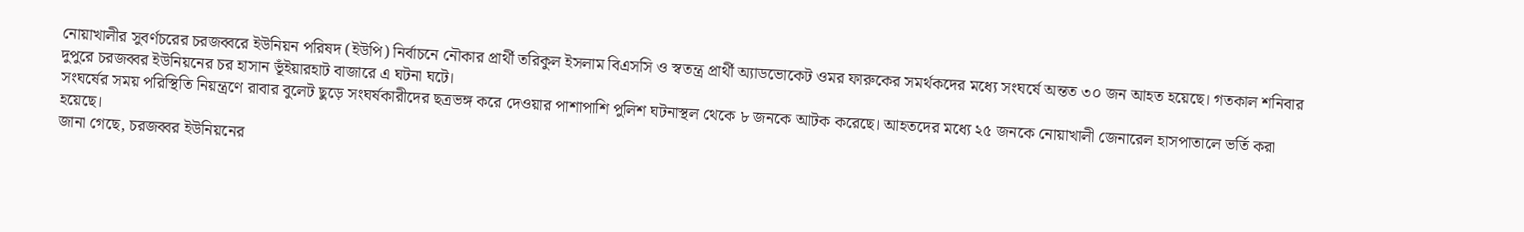নোয়াখালীর সুবর্ণচরের চরজব্বরে ইউনিয়ন পরিষদ (ইউপি) নির্বাচনে নৌকার প্রার্থী তরিকুল ইসলাম বিএসসি ও স্বতন্ত্র প্রার্থী অ্যাডভোকেট ওমর ফারুকের সমর্থকদের মধ্যে সংঘর্ষে অন্তত ৩০ জন আহত হয়েছে। গতকাল শনিবার দুপুরে চরজব্বর ইউনিয়নের চর হাসান ভূঁইয়ারহাট বাজারে এ ঘটনা ঘটে।
সংঘর্ষের সময় পরিস্থিতি নিয়ন্ত্রণে রাবার বুলেট ছুড়ে সংঘর্ষকারীদের ছত্রভঙ্গ করে দেওয়ার পাশাপাশি পুলিশ ঘটনাস্থল থেকে ৮ জনকে আটক করেছে। আহতদের মধ্যে ২৫ জনকে নোয়াখালী জেনারেল হাসপাতালে ভর্তি করা হয়েছে।
জানা গেছে, চরজব্বর ইউনিয়নের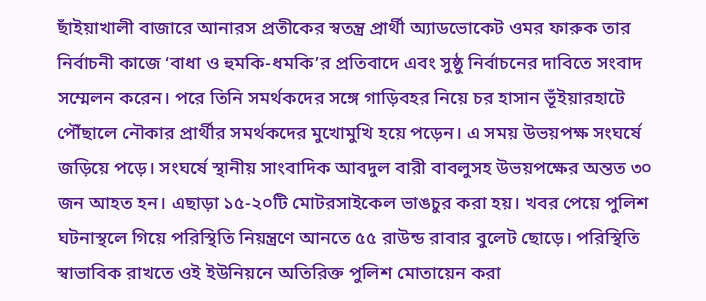ছাঁইয়াখালী বাজারে আনারস প্রতীকের স্বতন্ত্র প্রার্থী অ্যাডভোকেট ওমর ফারুক তার নির্বাচনী কাজে ‘বাধা ও হুমকি-ধমকি’র প্রতিবাদে এবং সুষ্ঠু নির্বাচনের দাবিতে সংবাদ সম্মেলন করেন। পরে তিনি সমর্থকদের সঙ্গে গাড়িবহর নিয়ে চর হাসান ভূঁইয়ারহাটে পৌঁছালে নৌকার প্রার্থীর সমর্থকদের মুখোমুখি হয়ে পড়েন। এ সময় উভয়পক্ষ সংঘর্ষে জড়িয়ে পড়ে। সংঘর্ষে স্থানীয় সাংবাদিক আবদুল বারী বাবলুসহ উভয়পক্ষের অন্তত ৩০ জন আহত হন। এছাড়া ১৫-২০টি মোটরসাইকেল ভাঙচুর করা হয়। খবর পেয়ে পুলিশ ঘটনাস্থলে গিয়ে পরিস্থিতি নিয়ন্ত্রণে আনতে ৫৫ রাউন্ড রাবার বুলেট ছোড়ে। পরিস্থিতি স্বাভাবিক রাখতে ওই ইউনিয়নে অতিরিক্ত পুলিশ মোতায়েন করা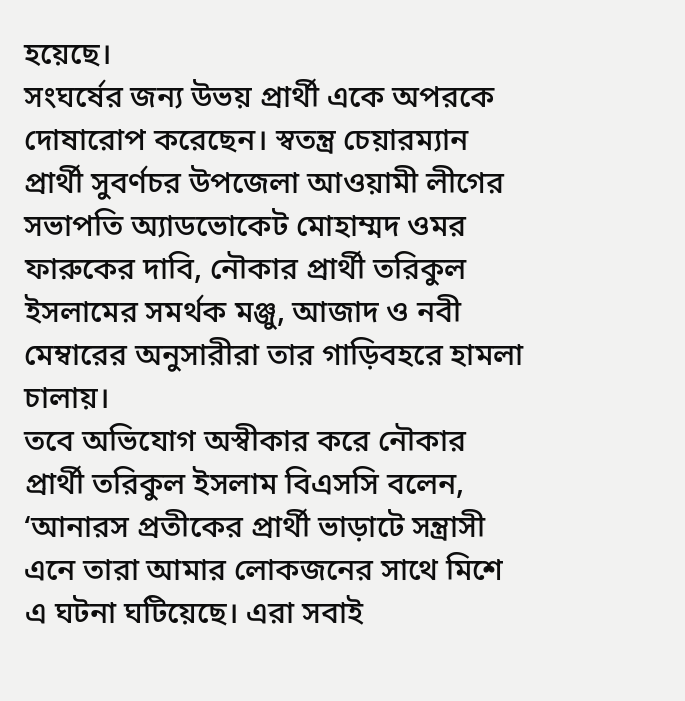হয়েছে।
সংঘর্ষের জন্য উভয় প্রার্থী একে অপরকে দোষারোপ করেছেন। স্বতন্ত্র চেয়ারম্যান প্রার্থী সুবর্ণচর উপজেলা আওয়ামী লীগের সভাপতি অ্যাডভোকেট মোহাম্মদ ওমর ফারুকের দাবি, নৌকার প্রার্থী তরিকুল ইসলামের সমর্থক মঞ্জু, আজাদ ও নবী মেম্বারের অনুসারীরা তার গাড়িবহরে হামলা চালায়।
তবে অভিযোগ অস্বীকার করে নৌকার প্রার্থী তরিকুল ইসলাম বিএসসি বলেন, ‘আনারস প্রতীকের প্রার্থী ভাড়াটে সন্ত্রাসী এনে তারা আমার লোকজনের সাথে মিশে এ ঘটনা ঘটিয়েছে। এরা সবাই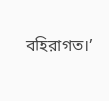বহিরাগত।’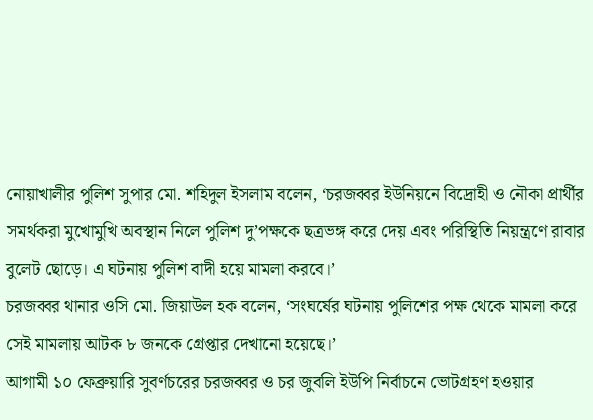নোয়াখালীর পুলিশ সুপার মো. শহিদুল ইসলাম বলেন, ‘চরজব্বর ইউনিয়নে বিদ্রোহী ও নৌকা প্রার্থীর সমর্থকরা মুখোমুখি অবস্থান নিলে পুলিশ দু’পক্ষকে ছত্রভঙ্গ করে দেয় এবং পরিস্থিতি নিয়ন্ত্রণে রাবার বুলেট ছোড়ে। এ ঘটনায় পুলিশ বাদী হয়ে মামলা করবে।’
চরজব্বর থানার ওসি মো. জিয়াউল হক বলেন, ‘সংঘর্ষের ঘটনায় পুলিশের পক্ষ থেকে মামলা করে সেই মামলায় আটক ৮ জনকে গ্রেপ্তার দেখানো হয়েছে।’
আগামী ১০ ফেব্রুয়ারি সুবর্ণচরের চরজব্বর ও চর জুবলি ইউপি নির্বাচনে ভোটগ্রহণ হওয়ার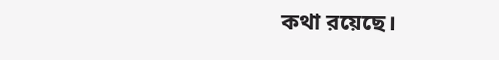কথা রয়েছে।